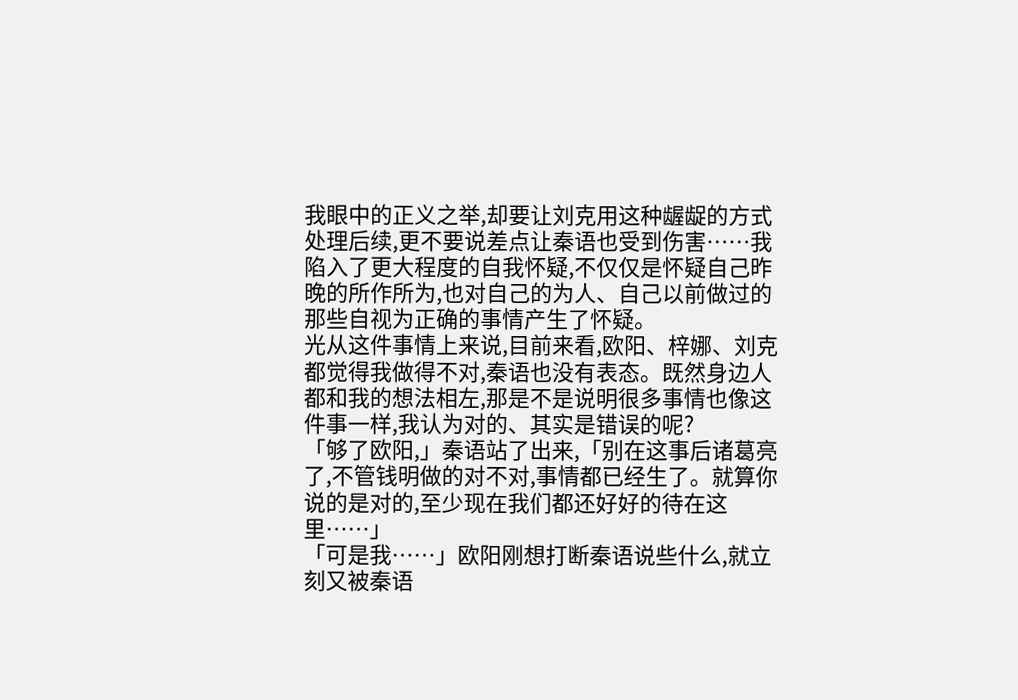我眼中的正义之举,却要让刘克用这种龌龊的方式处理后续,更不要说差点让秦语也受到伤害……我陷入了更大程度的自我怀疑,不仅仅是怀疑自己昨晚的所作所为,也对自己的为人、自己以前做过的那些自视为正确的事情产生了怀疑。
光从这件事情上来说,目前来看,欧阳、梓娜、刘克都觉得我做得不对,秦语也没有表态。既然身边人都和我的想法相左,那是不是说明很多事情也像这件事一样,我认为对的、其实是错误的呢?
「够了欧阳,」秦语站了出来,「别在这事后诸葛亮了,不管钱明做的对不对,事情都已经生了。就算你说的是对的,至少现在我们都还好好的待在这里……」
「可是我……」欧阳刚想打断秦语说些什么,就立刻又被秦语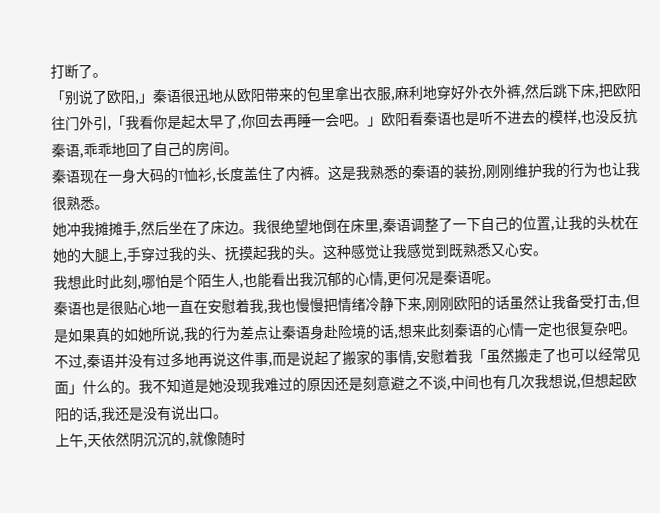打断了。
「别说了欧阳,」秦语很迅地从欧阳带来的包里拿出衣服,麻利地穿好外衣外裤,然后跳下床,把欧阳往门外引,「我看你是起太早了,你回去再睡一会吧。」欧阳看秦语也是听不进去的模样,也没反抗秦语,乖乖地回了自己的房间。
秦语现在一身大码的T恤衫,长度盖住了内裤。这是我熟悉的秦语的装扮,刚刚维护我的行为也让我很熟悉。
她冲我摊摊手,然后坐在了床边。我很绝望地倒在床里,秦语调整了一下自己的位置,让我的头枕在她的大腿上,手穿过我的头、抚摸起我的头。这种感觉让我感觉到既熟悉又心安。
我想此时此刻,哪怕是个陌生人,也能看出我沉郁的心情,更何况是秦语呢。
秦语也是很贴心地一直在安慰着我,我也慢慢把情绪冷静下来,刚刚欧阳的话虽然让我备受打击,但是如果真的如她所说,我的行为差点让秦语身赴险境的话,想来此刻秦语的心情一定也很复杂吧。
不过,秦语并没有过多地再说这件事,而是说起了搬家的事情,安慰着我「虽然搬走了也可以经常见面」什么的。我不知道是她没现我难过的原因还是刻意避之不谈,中间也有几次我想说,但想起欧阳的话,我还是没有说出口。
上午,天依然阴沉沉的,就像随时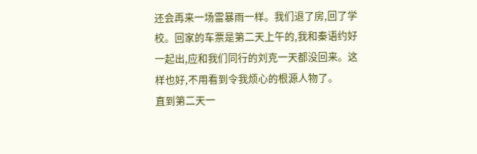还会再来一场雷暴雨一样。我们退了房,回了学校。回家的车票是第二天上午的,我和秦语约好一起出,应和我们同行的刘克一天都没回来。这样也好,不用看到令我烦心的根源人物了。
直到第二天一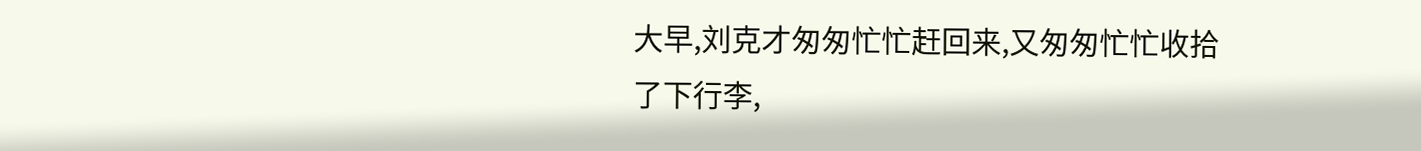大早,刘克才匆匆忙忙赶回来,又匆匆忙忙收拾了下行李,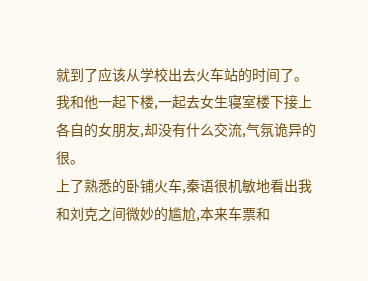就到了应该从学校出去火车站的时间了。我和他一起下楼,一起去女生寝室楼下接上各自的女朋友,却没有什么交流,气氛诡异的很。
上了熟悉的卧铺火车,秦语很机敏地看出我和刘克之间微妙的尴尬,本来车票和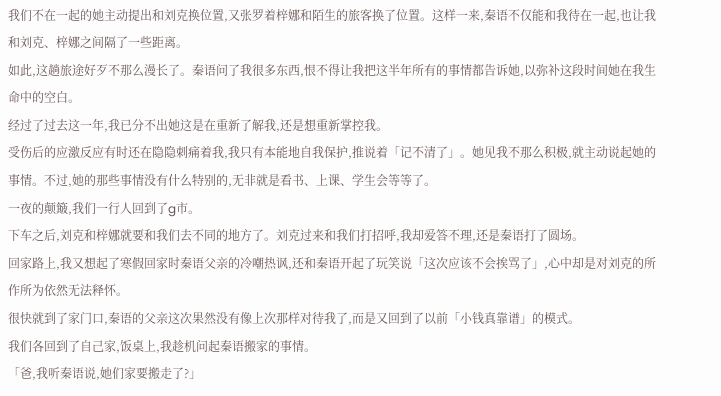我们不在一起的她主动提出和刘克换位置,又张罗着梓娜和陌生的旅客换了位置。这样一来,秦语不仅能和我待在一起,也让我和刘克、梓娜之间隔了一些距离。
如此,这趟旅途好歹不那么漫长了。秦语问了我很多东西,恨不得让我把这半年所有的事情都告诉她,以弥补这段时间她在我生命中的空白。
经过了过去这一年,我已分不出她这是在重新了解我,还是想重新掌控我。
受伤后的应激反应有时还在隐隐刺痛着我,我只有本能地自我保护,推说着「记不清了」。她见我不那么积极,就主动说起她的事情。不过,她的那些事情没有什么特别的,无非就是看书、上课、学生会等等了。
一夜的颠簸,我们一行人回到了g市。
下车之后,刘克和梓娜就要和我们去不同的地方了。刘克过来和我们打招呼,我却爱答不理,还是秦语打了圆场。
回家路上,我又想起了寒假回家时秦语父亲的冷嘲热讽,还和秦语开起了玩笑说「这次应该不会挨骂了」,心中却是对刘克的所作所为依然无法释怀。
很快就到了家门口,秦语的父亲这次果然没有像上次那样对待我了,而是又回到了以前「小钱真靠谱」的模式。
我们各回到了自己家,饭桌上,我趁机问起秦语搬家的事情。
「爸,我听秦语说,她们家要搬走了?」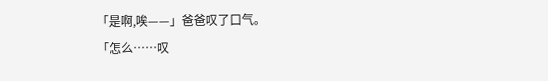「是啊,唉——」爸爸叹了口气。
「怎么……叹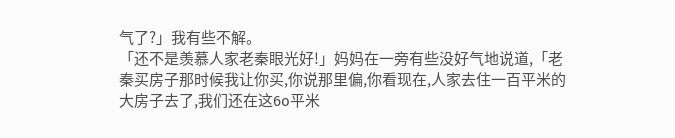气了?」我有些不解。
「还不是羡慕人家老秦眼光好!」妈妈在一旁有些没好气地说道,「老秦买房子那时候我让你买,你说那里偏,你看现在,人家去住一百平米的大房子去了,我们还在这6o平米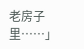老房子里……」